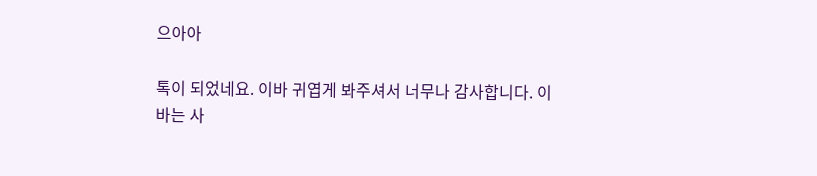으아아

톡이 되었네요. 이바 귀엽게 봐주셔서 너무나 감사합니다. 이바는 사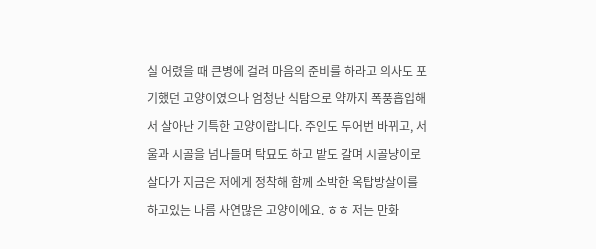실 어렸을 때 큰병에 걸려 마음의 준비를 하라고 의사도 포기했던 고양이였으나 엄청난 식탐으로 약까지 폭풍흡입해서 살아난 기특한 고양이랍니다. 주인도 두어번 바뀌고, 서울과 시골을 넘나들며 탁묘도 하고 밭도 갈며 시골냥이로 살다가 지금은 저에게 정착해 함께 소박한 옥탑방살이를 하고있는 나름 사연많은 고양이에요. ㅎㅎ 저는 만화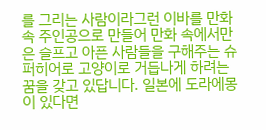를 그리는 사람이라그런 이바를 만화 속 주인공으로 만들어 만화 속에서만은 슬프고 아픈 사람들을 구해주는 슈퍼히어로 고양이로 거듭나게 하려는 꿈을 갖고 있답니다. 일본에 도라에몽이 있다면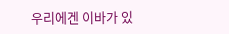우리에겐 이바가 있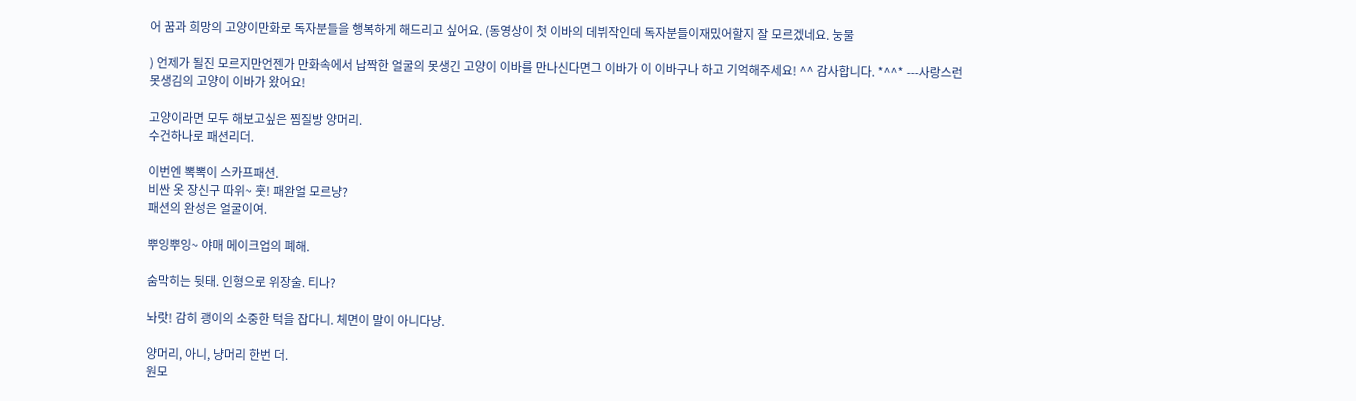어 꿈과 희망의 고양이만화로 독자분들을 행복하게 해드리고 싶어요. (동영상이 첫 이바의 데뷔작인데 독자분들이재밌어할지 잘 모르겠네요. 눙물

) 언제가 될진 모르지만언젠가 만화속에서 납짝한 얼굴의 못생긴 고양이 이바를 만나신다면그 이바가 이 이바구나 하고 기억해주세요! ^^ 감사합니다. *^^* ---사랑스런 못생김의 고양이 이바가 왔어요!

고양이라면 모두 해보고싶은 찜질방 양머리.
수건하나로 패션리더.

이번엔 뽁뽁이 스카프패션.
비싼 옷 장신구 따위~ 훗! 패완얼 모르냥?
패션의 완성은 얼굴이여.

뿌잉뿌잉~ 야매 메이크업의 폐해.

숨막히는 뒷태. 인형으로 위장술. 티나?

놔랏! 감히 괭이의 소중한 턱을 잡다니. 체면이 말이 아니다냥.

양머리, 아니, 냥머리 한번 더.
원모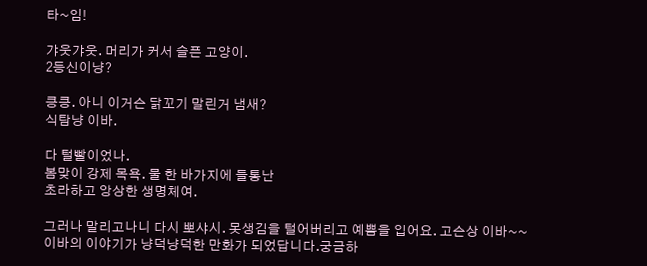타~임!

갸웃갸웃. 머리가 커서 슬픈 고양이.
2등신이냥?

킁킁. 아니 이거슨 닭꼬기 말린거 냄새?
식탐냥 이바.

다 털빨이었나.
봄맞이 강제 목욕. 물 한 바가지에 들통난
초라하고 앙상한 생명체여.

그러나 말리고나니 다시 뽀샤시. 못생김을 털어버리고 예쁨을 입어요. 고슨상 이바~~
이바의 이야기가 냥덕냥덕한 만화가 되었답니다.궁금하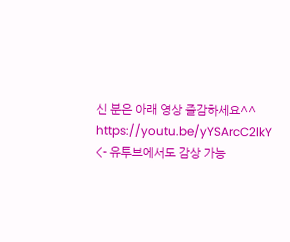신 분은 아래 영상 즐감하세요^^
https://youtu.be/yYSArcC2lkY <- 유투브에서도 감상 가능